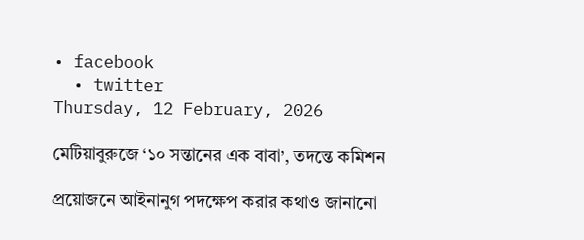• facebook
  • twitter
Thursday, 12 February, 2026

মেটিয়াবুরুজে ‘১০ সন্তানের এক বাবা’, তদন্তে কমিশন

প্রয়োজনে আইনানুগ পদক্ষেপ করার কথাও জানানো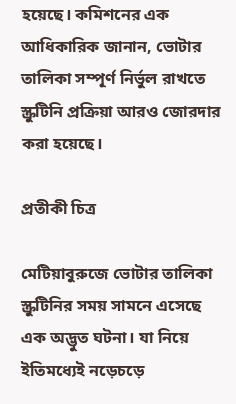হয়েছে। কমিশনের এক আধিকারিক জানান, ভোটার তালিকা সম্পূর্ণ নির্ভুল রাখতে স্ক্রুটিনি প্রক্রিয়া আরও জোরদার করা হয়েছে।

প্রতীকী চিত্র

মেটিয়াবুরুজে ভোটার তালিকা স্ক্রুটিনির সময় সামনে এসেছে এক অদ্ভুত ঘটনা। যা নিয়ে ইতিমধ্যেই নড়েচড়ে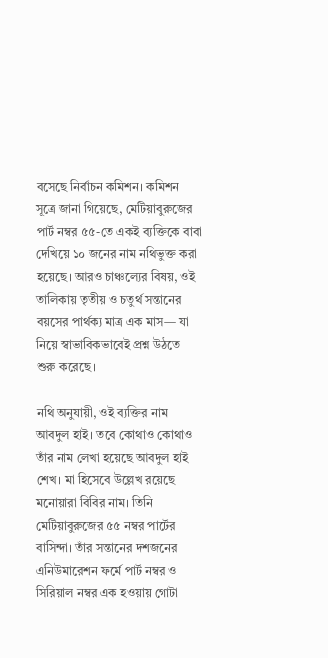বসেছে নির্বাচন কমিশন। কমিশন সূত্রে জানা গিয়েছে, মেটিয়াবুরুজের পার্ট নম্বর ৫৫-তে একই ব্যক্তিকে বাবা দেখিয়ে ১০ জনের নাম নথিভুক্ত করা হয়েছে। আরও চাঞ্চল্যের বিষয়, ওই তালিকায় তৃতীয় ও চতুর্থ সন্তানের বয়সের পার্থক্য মাত্র এক মাস— যা নিয়ে স্বাভাবিকভাবেই প্রশ্ন উঠতে শুরু করেছে।

নথি অনুযায়ী, ওই ব্যক্তির নাম আবদুল হাই। তবে কোথাও কোথাও তাঁর নাম লেখা হয়েছে আবদুল হাই শেখ। মা হিসেবে উল্লেখ রয়েছে মনোয়ারা বিবির নাম। তিনি মেটিয়াবুরুজের ৫৫ নম্বর পার্টের বাসিন্দা। তাঁর সন্তানের দশজনের এনিউমারেশন ফর্মে পার্ট নম্বর ও সিরিয়াল নম্বর এক হওয়ায় গোটা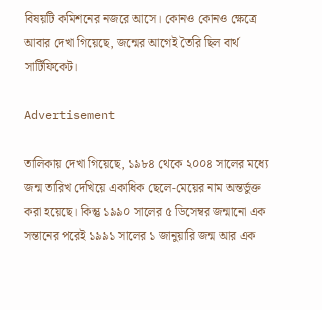বিষয়টি কমিশনের নজরে আসে। কোনও কোনও ক্ষেত্রে আবার দেখা গিয়েছে, জন্মের আগেই তৈরি ছিল বার্থ সার্টিফিকেট।

Advertisement

তালিকায় দেখা গিয়েছে, ১৯৮৪ থেকে ২০০৪ সালের মধ্যে জন্ম তারিখ দেখিয়ে একাধিক ছেলে-মেয়ের নাম অন্তর্ভুক্ত করা হয়েছে। কিন্তু ১৯৯০ সালের ৫ ডিসেম্বর জন্মানো এক সন্তানের পরেই ১৯৯১ সালের ১ জানুয়ারি জন্ম আর এক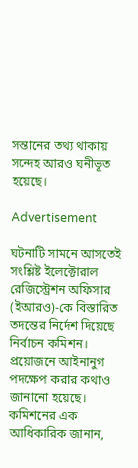সন্তানের তথ্য থাকায় সন্দেহ আরও ঘনীভূত হয়েছে।

Advertisement

ঘটনাটি সামনে আসতেই সংশ্লিষ্ট ইলেক্টোরাল রেজিস্ট্রেশন অফিসার (ইআরও)-কে বিস্তারিত তদন্তের নির্দেশ দিয়েছে নির্বাচন কমিশন। প্রয়োজনে আইনানুগ পদক্ষেপ করার কথাও জানানো হয়েছে। কমিশনের এক আধিকারিক জানান,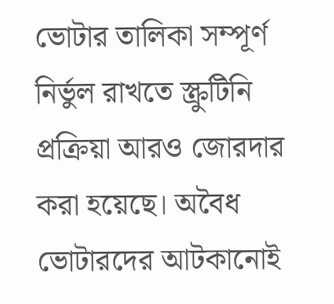ভোটার তালিকা সম্পূর্ণ নির্ভুল রাখতে স্ক্রুটিনি প্রক্রিয়া আরও জোরদার করা হয়েছে। অবৈধ ভোটারদের আটকানোই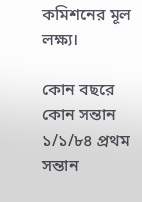কমিশনের মূল লক্ষ্য।

কোন বছরে কোন‌ সন্তান
১/১/৮৪ প্রথম সন্তান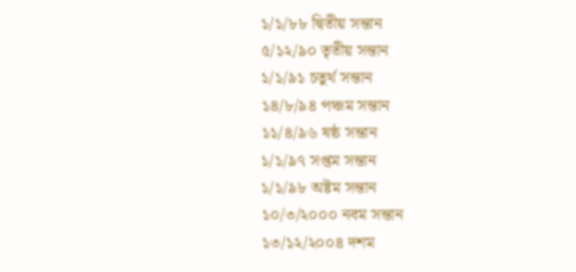১/১/৮৮ দ্বিতীয় সন্তান
৫/১২/৯০ তৃতীয় সন্তান
১/১/৯১ চতুর্থ সন্তান
১৪/৮/৯৪ পঞ্চম সন্তান
১১/৪/৯৬ ষষ্ঠ সন্তান
১/১/৯৭ সপ্তম সন্তান
১/১/৯৮ অষ্টম সন্তান
১০/৩/২০০০ নবম সন্তান
১৩/১২/২০০৪ দশম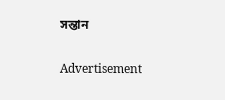সন্তান

Advertisement